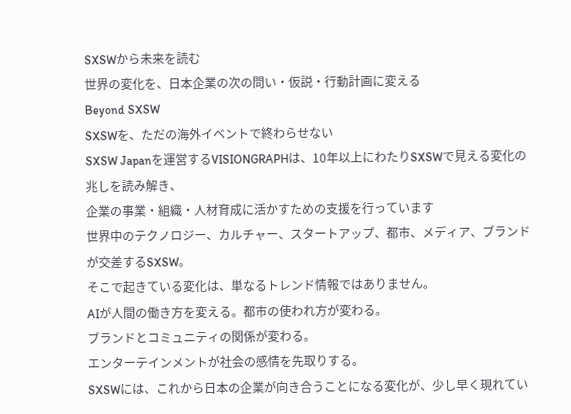SXSWから未来を読む
世界の変化を、日本企業の次の問い・仮説・行動計画に変える
Beyond SXSW
SXSWを、ただの海外イベントで終わらせない
SXSW Japanを運営するVISIONGRAPHは、10年以上にわたりSXSWで見える変化の兆しを読み解き、
企業の事業・組織・人材育成に活かすための支援を行っています
世界中のテクノロジー、カルチャー、スタートアップ、都市、メディア、ブランドが交差するSXSW。
そこで起きている変化は、単なるトレンド情報ではありません。
AIが人間の働き方を変える。都市の使われ方が変わる。
ブランドとコミュニティの関係が変わる。
エンターテインメントが社会の感情を先取りする。
SXSWには、これから日本の企業が向き合うことになる変化が、少し早く現れてい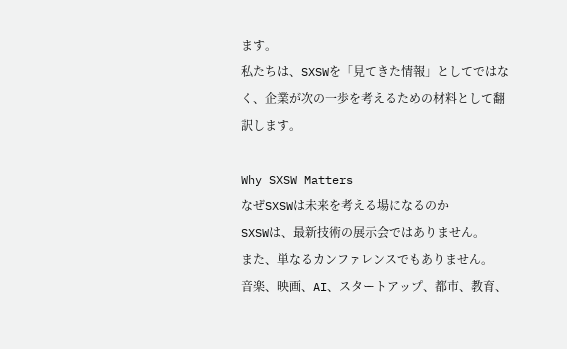ます。
私たちは、SXSWを「見てきた情報」としてではなく、企業が次の一歩を考えるための材料として翻訳します。

Why SXSW Matters
なぜSXSWは未来を考える場になるのか
SXSWは、最新技術の展示会ではありません。
また、単なるカンファレンスでもありません。
音楽、映画、AI、スタートアップ、都市、教育、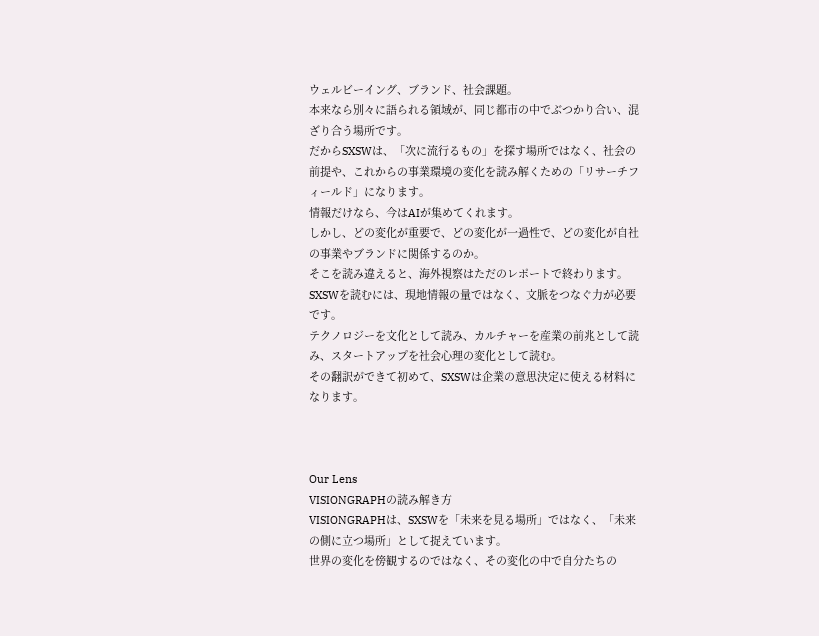ウェルビーイング、ブランド、社会課題。
本来なら別々に語られる領域が、同じ都市の中でぶつかり合い、混ざり合う場所です。
だからSXSWは、「次に流行るもの」を探す場所ではなく、社会の前提や、これからの事業環境の変化を読み解くための「リサーチフィールド」になります。
情報だけなら、今はAIが集めてくれます。
しかし、どの変化が重要で、どの変化が一過性で、どの変化が自社の事業やブランドに関係するのか。
そこを読み違えると、海外視察はただのレポートで終わります。SXSWを読むには、現地情報の量ではなく、文脈をつなぐ力が必要です。
テクノロジーを文化として読み、カルチャーを産業の前兆として読み、スタートアップを社会心理の変化として読む。
その翻訳ができて初めて、SXSWは企業の意思決定に使える材料になります。



Our Lens
VISIONGRAPHの読み解き方
VISIONGRAPHは、SXSWを「未来を見る場所」ではなく、「未来の側に立つ場所」として捉えています。
世界の変化を傍観するのではなく、その変化の中で自分たちの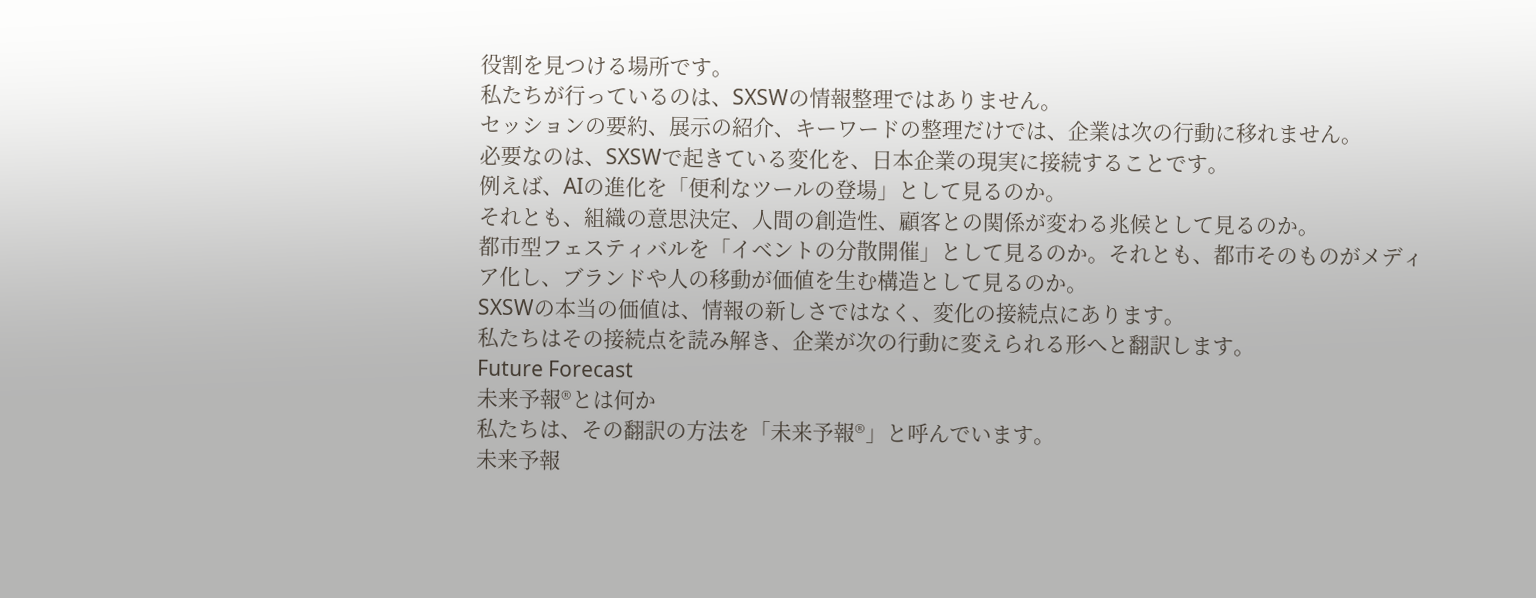役割を見つける場所です。
私たちが行っているのは、SXSWの情報整理ではありません。
セッションの要約、展示の紹介、キーワードの整理だけでは、企業は次の行動に移れません。
必要なのは、SXSWで起きている変化を、日本企業の現実に接続することです。
例えば、AIの進化を「便利なツールの登場」として見るのか。
それとも、組織の意思決定、人間の創造性、顧客との関係が変わる兆候として見るのか。
都市型フェスティバルを「イベントの分散開催」として見るのか。それとも、都市そのものがメディア化し、ブランドや人の移動が価値を生む構造として見るのか。
SXSWの本当の価値は、情報の新しさではなく、変化の接続点にあります。
私たちはその接続点を読み解き、企業が次の行動に変えられる形へと翻訳します。
Future Forecast
未来予報®とは何か
私たちは、その翻訳の方法を「未来予報®」と呼んでいます。
未来予報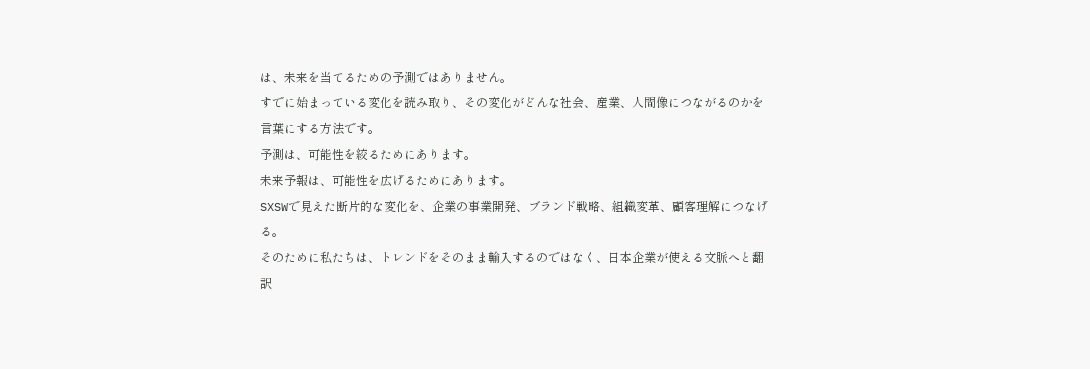は、未来を当てるための予測ではありません。
すでに始まっている変化を読み取り、その変化がどんな社会、産業、人間像につながるのかを言葉にする方法です。
予測は、可能性を絞るためにあります。
未来予報は、可能性を広げるためにあります。
SXSWで見えた断片的な変化を、企業の事業開発、ブランド戦略、組織変革、顧客理解につなげる。
そのために私たちは、トレンドをそのまま輸入するのではなく、日本企業が使える文脈へと翻訳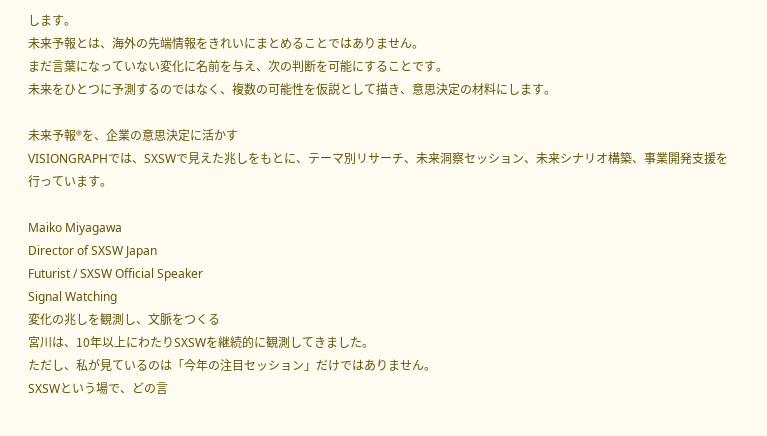します。
未来予報とは、海外の先端情報をきれいにまとめることではありません。
まだ言葉になっていない変化に名前を与え、次の判断を可能にすることです。
未来をひとつに予測するのではなく、複数の可能性を仮説として描き、意思決定の材料にします。

未来予報®を、企業の意思決定に活かす
VISIONGRAPHでは、SXSWで見えた兆しをもとに、テーマ別リサーチ、未来洞察セッション、未来シナリオ構築、事業開発支援を行っています。

Maiko Miyagawa
Director of SXSW Japan
Futurist / SXSW Official Speaker
Signal Watching
変化の兆しを観測し、文脈をつくる
宮川は、10年以上にわたりSXSWを継続的に観測してきました。
ただし、私が見ているのは「今年の注目セッション」だけではありません。
SXSWという場で、どの言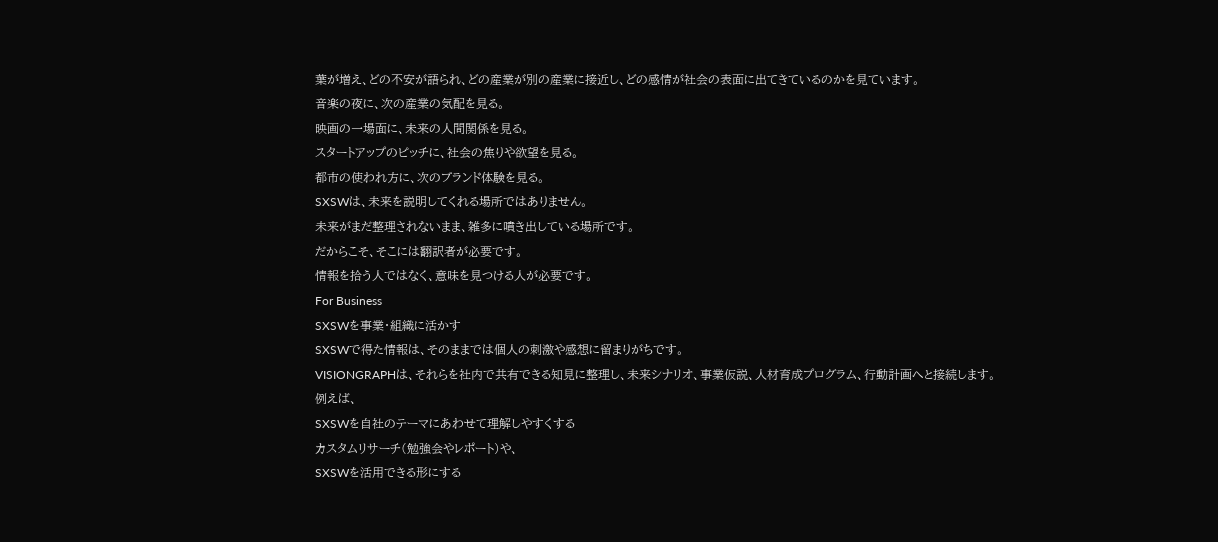葉が増え、どの不安が語られ、どの産業が別の産業に接近し、どの感情が社会の表面に出てきているのかを見ています。
音楽の夜に、次の産業の気配を見る。
映画の一場面に、未来の人間関係を見る。
スタートアップのピッチに、社会の焦りや欲望を見る。
都市の使われ方に、次のブランド体験を見る。
SXSWは、未来を説明してくれる場所ではありません。
未来がまだ整理されないまま、雑多に噴き出している場所です。
だからこそ、そこには翻訳者が必要です。
情報を拾う人ではなく、意味を見つける人が必要です。
For Business
SXSWを事業・組織に活かす
SXSWで得た情報は、そのままでは個人の刺激や感想に留まりがちです。
VISIONGRAPHは、それらを社内で共有できる知見に整理し、未来シナリオ、事業仮説、人材育成プログラム、行動計画へと接続します。
例えば、
SXSWを自社のテーマにあわせて理解しやすくする
カスタムリサーチ(勉強会やレポート)や、
SXSWを活用できる形にする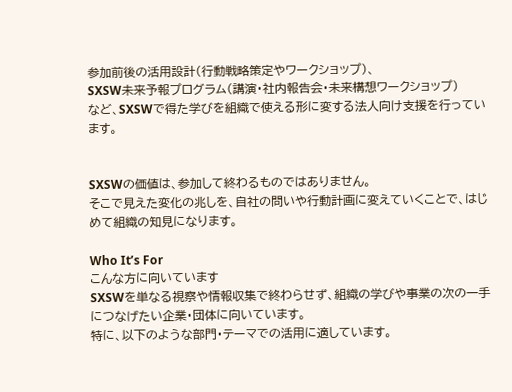参加前後の活用設計(行動戦略策定やワークショップ)、
SXSW未来予報プログラム(講演・社内報告会・未来構想ワークショップ)
など、SXSWで得た学びを組織で使える形に変する法人向け支援を行っています。


SXSWの価値は、参加して終わるものではありません。
そこで見えた変化の兆しを、自社の問いや行動計画に変えていくことで、はじめて組織の知見になります。

Who It’s For
こんな方に向いています
SXSWを単なる視察や情報収集で終わらせず、組織の学びや事業の次の一手につなげたい企業・団体に向いています。
特に、以下のような部門・テーマでの活用に適しています。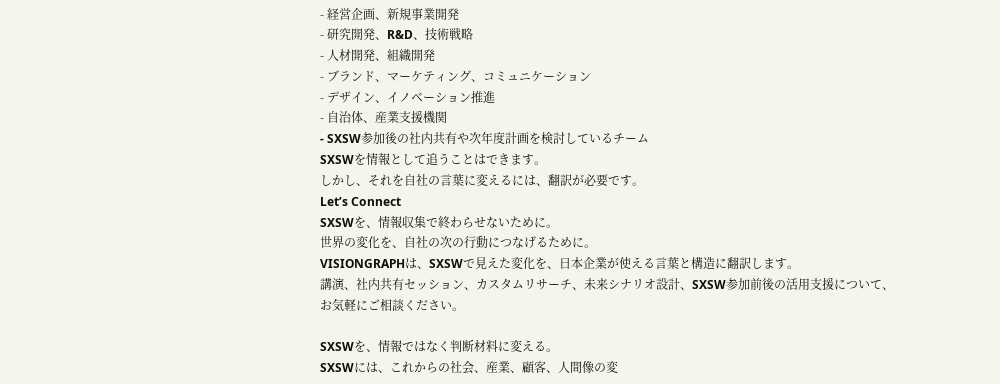- 経営企画、新規事業開発
- 研究開発、R&D、技術戦略
- 人材開発、組織開発
- ブランド、マーケティング、コミュニケーション
- デザイン、イノベーション推進
- 自治体、産業支援機関
- SXSW参加後の社内共有や次年度計画を検討しているチーム
SXSWを情報として追うことはできます。
しかし、それを自社の言葉に変えるには、翻訳が必要です。
Let’s Connect
SXSWを、情報収集で終わらせないために。
世界の変化を、自社の次の行動につなげるために。
VISIONGRAPHは、SXSWで見えた変化を、日本企業が使える言葉と構造に翻訳します。
講演、社内共有セッション、カスタムリサーチ、未来シナリオ設計、SXSW参加前後の活用支援について、お気軽にご相談ください。

SXSWを、情報ではなく判断材料に変える。
SXSWには、これからの社会、産業、顧客、人間像の変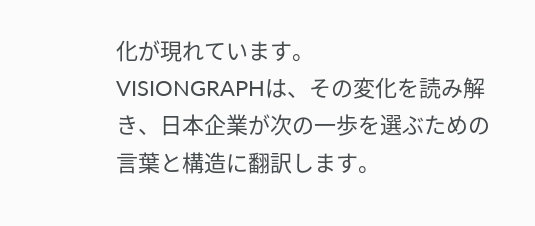化が現れています。
VISIONGRAPHは、その変化を読み解き、日本企業が次の一歩を選ぶための言葉と構造に翻訳します。